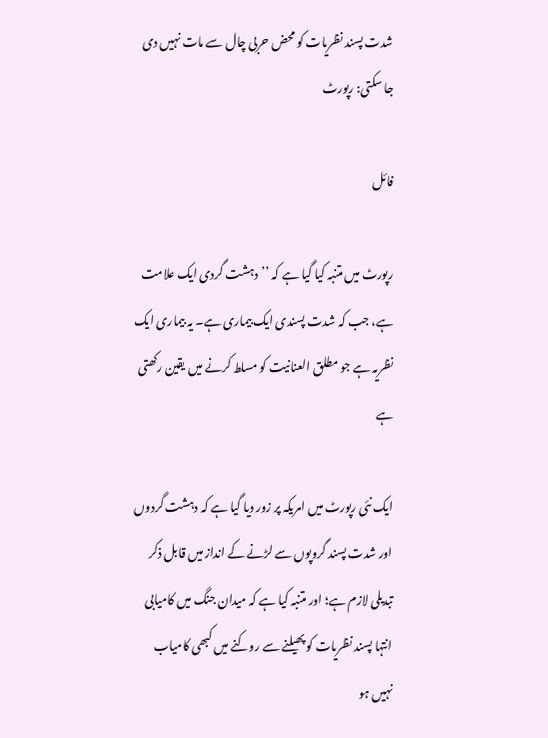شدت پسند نظریات کو محض حربی چال سے مات نہیں دی جا سکتی: رپورٹ

فائل

رپورٹ میں متنبہ کیا گیا ہے کہ ’’دہشت گردی ایک علامت ہے، جب کہ شدت پسندی ایک بیماری ہے۔ یہ بیماری ایک نظریہ ہے جو مطلق العنانیت کو مسلط کرنے میں یقین رکھتی ہے

ایک نئی رپورٹ میں امریکہ پر زور دیا گیا ہے کہ دہشت گردوں اور شدت پسند گروپوں سے لڑنے کے انداز میں قابل ذکر تبدیلی لازم ہے؛ اور متنبہ کیا ہے کہ میدان جنگ میں کامیابی انتہا پسند نظریات کو پھیلنے سے روکنے میں کبھی کامیاب نہیں ہو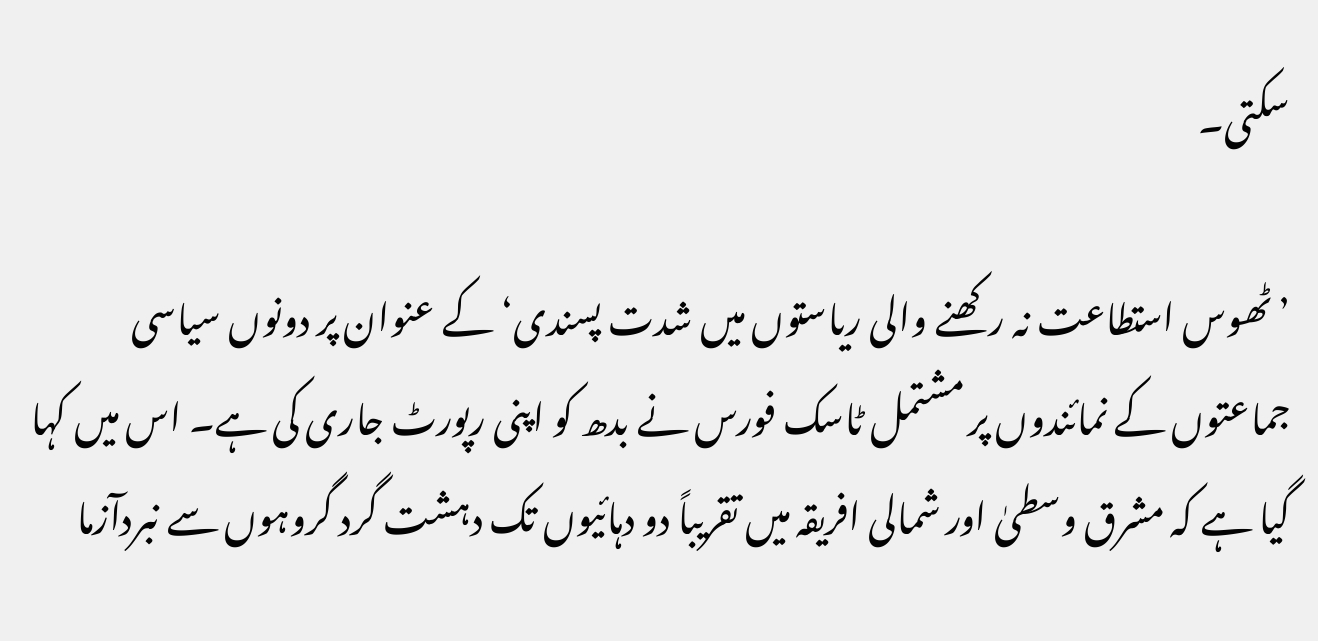سکتی۔

’ٹھوس استطاعت نہ رکھنے والی ریاستوں میں شدت پسندی‘ کے عنوان پر دونوں سیاسی جماعتوں کے نمائندوں پر مشتمل ٹاسک فورس نے بدھ کو اپنی رپورٹ جاری کی ہے۔ اس میں کہا گیا ہے کہ مشرق وسطیٰ اور شمالی افریقہ میں تقریباً دو دہائیوں تک دہشت گرد گروہوں سے نبردآزما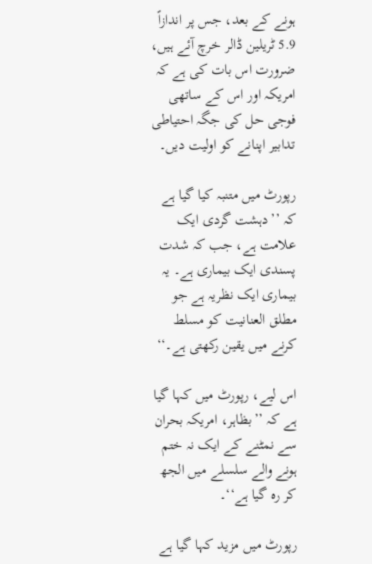ہونے کے بعد، جس پر اندازاً 5.9 ٹریلین ڈالر خرچ آئے ہیں، ضرورت اس بات کی ہے کہ امریکہ اور اس کے ساتھی فوجی حل کی جگہ احتیاطی تدابیر اپنانے کو اولیت دیں۔

رپورٹ میں متنبہ کیا گیا ہے کہ ’’دہشت گردی ایک علامت ہے، جب کہ شدت پسندی ایک بیماری ہے۔ یہ بیماری ایک نظریہ ہے جو مطلق العنانیت کو مسلط کرنے میں یقین رکھتی ہے۔‘‘

اس لیے، رپورٹ میں کہا گیا ہے کہ ’’بظاہر، امریکہ بحران سے نمٹنے کے ایک نہ ختم ہونے والے سلسلے میں الجھ کر رہ گیا ہے‘‘۔

رپورٹ میں مزید کہا گیا ہے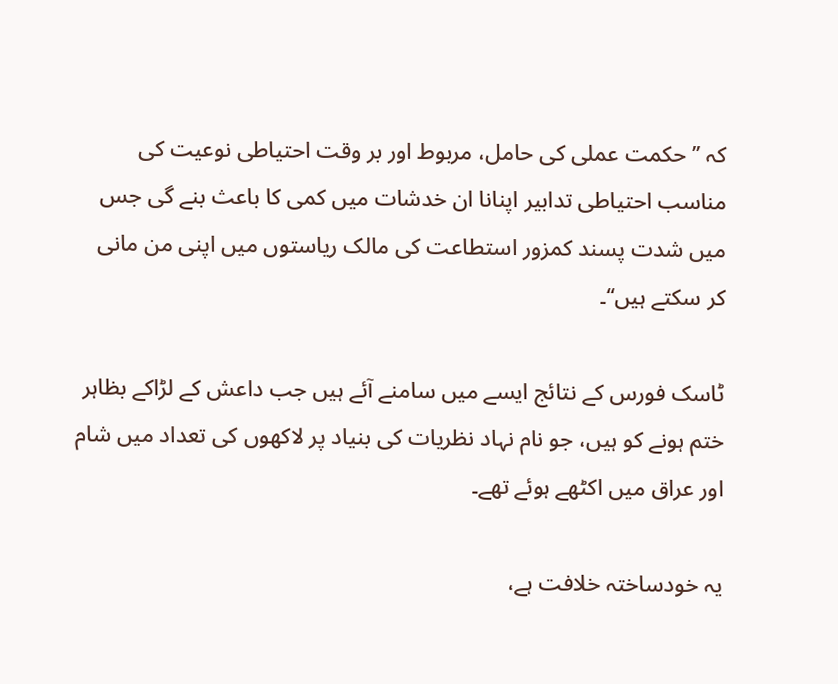کہ ’’حکمت عملی کی حامل، مربوط اور بر وقت احتیاطی نوعیت کی مناسب احتیاطی تدابیر اپنانا ان خدشات میں کمی کا باعث بنے گی جس میں شدت پسند کمزور استطاعت کی مالک ریاستوں میں اپنی من مانی کر سکتے ہیں‘‘۔

ٹاسک فورس کے نتائج ایسے میں سامنے آئے ہیں جب داعش کے لڑاکے بظاہر ختم ہونے کو ہیں، جو نام نہاد نظریات کی بنیاد پر لاکھوں کی تعداد میں شام اور عراق میں اکٹھے ہوئے تھے۔

یہ خودساختہ خلافت ہے،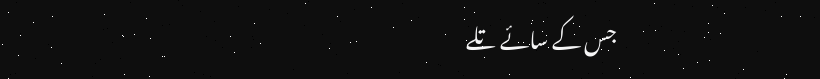جس کے سائے تلے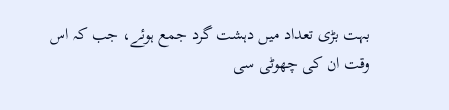بہت بڑی تعداد میں دہشت گرد جمع ہوئے، جب کہ اس وقت ان کی چھوٹی سی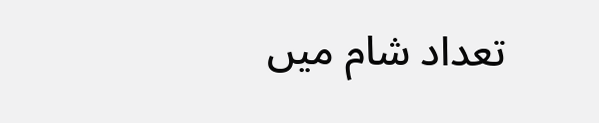تعداد شام میں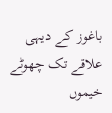باغوز کے دیہی علاقے تک چھوٹے خیموں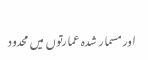اور مسمار شدہ عمارتوں میں محدود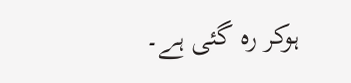ہوکر رہ گئی ہے۔